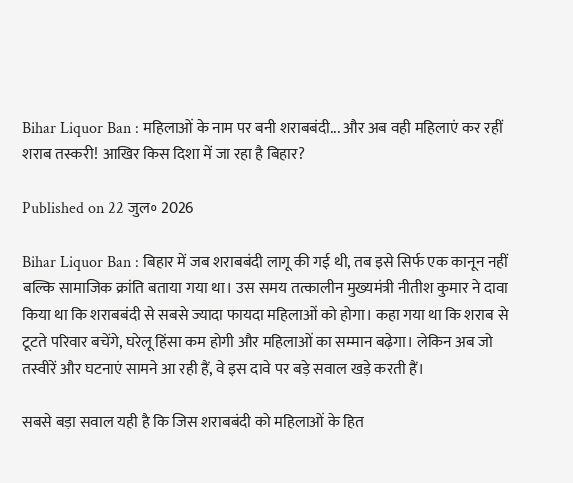Bihar Liquor Ban : महिलाओं के नाम पर बनी शराबबंदी... और अब वही महिलाएं कर रहीं शराब तस्करी! आखिर किस दिशा में जा रहा है बिहार?

Published on 22 जुल॰ 2026

Bihar Liquor Ban : बिहार में जब शराबबंदी लागू की गई थी, तब इसे सिर्फ एक कानून नहीं बल्कि सामाजिक क्रांति बताया गया था। उस समय तत्कालीन मुख्यमंत्री नीतीश कुमार ने दावा किया था कि शराबबंदी से सबसे ज्यादा फायदा महिलाओं को होगा। कहा गया था कि शराब से टूटते परिवार बचेंगे, घरेलू हिंसा कम होगी और महिलाओं का सम्मान बढ़ेगा। लेकिन अब जो तस्वीरें और घटनाएं सामने आ रही हैं, वे इस दावे पर बड़े सवाल खड़े करती हैं।

सबसे बड़ा सवाल यही है कि जिस शराबबंदी को महिलाओं के हित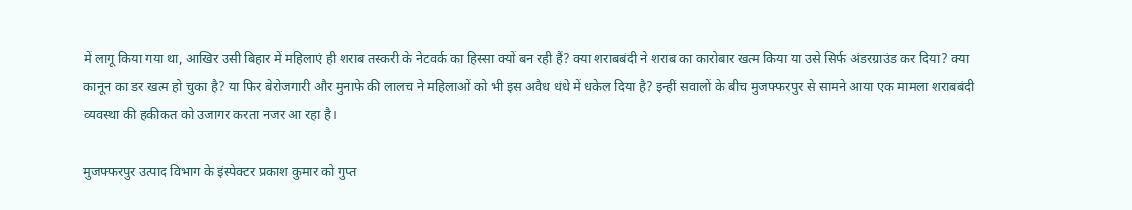में लागू किया गया था, आखिर उसी बिहार में महिलाएं ही शराब तस्करी के नेटवर्क का हिस्सा क्यों बन रही हैं? क्या शराबबंदी ने शराब का कारोबार खत्म किया या उसे सिर्फ अंडरग्राउंड कर दिया? क्या कानून का डर खत्म हो चुका है? या फिर बेरोजगारी और मुनाफे की लालच ने महिलाओं को भी इस अवैध धंधे में धकेल दिया है? इन्हीं सवालों के बीच मुजफ्फरपुर से सामने आया एक मामला शराबबंदी व्यवस्था की हकीकत को उजागर करता नजर आ रहा है।

मुजफ्फरपुर उत्पाद विभाग के इंस्पेक्टर प्रकाश कुमार को गुप्त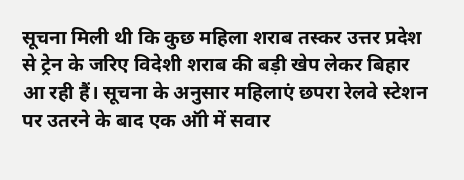सूचना मिली थी कि कुछ महिला शराब तस्कर उत्तर प्रदेश से ट्रेन के जरिए विदेशी शराब की बड़ी खेप लेकर बिहार आ रही हैं। सूचना के अनुसार महिलाएं छपरा रेलवे स्टेशन पर उतरने के बाद एक ऑो में सवार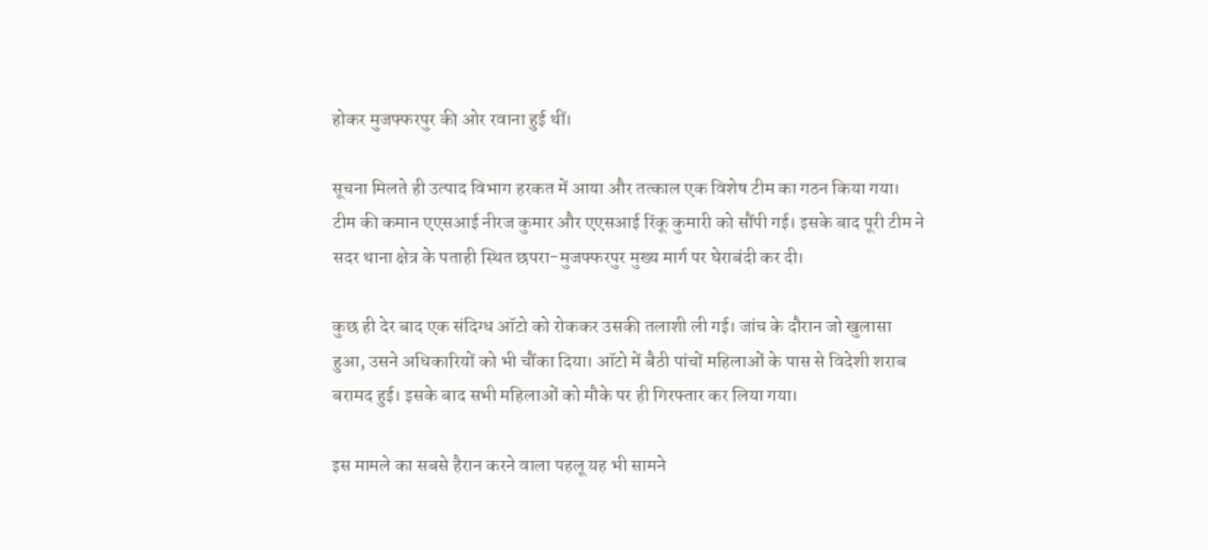होकर मुजफ्फरपुर की ओर रवाना हुई थीं।

सूचना मिलते ही उत्पाद विभाग हरकत में आया और तत्काल एक विशेष टीम का गठन किया गया। टीम की कमान एएसआई नीरज कुमार और एएसआई रिंकू कुमारी को सौंपी गई। इसके बाद पूरी टीम ने सदर थाना क्षेत्र के पताही स्थित छपरा-मुजफ्फरपुर मुख्य मार्ग पर घेराबंदी कर दी।

कुछ ही देर बाद एक संदिग्ध ऑटो को रोककर उसकी तलाशी ली गई। जांच के दौरान जो खुलासा हुआ, उसने अधिकारियों को भी चौंका दिया। ऑटो में बैठी पांचों महिलाओं के पास से विदेशी शराब बरामद हुई। इसके बाद सभी महिलाओं को मौके पर ही गिरफ्तार कर लिया गया।

इस मामले का सबसे हैरान करने वाला पहलू यह भी सामने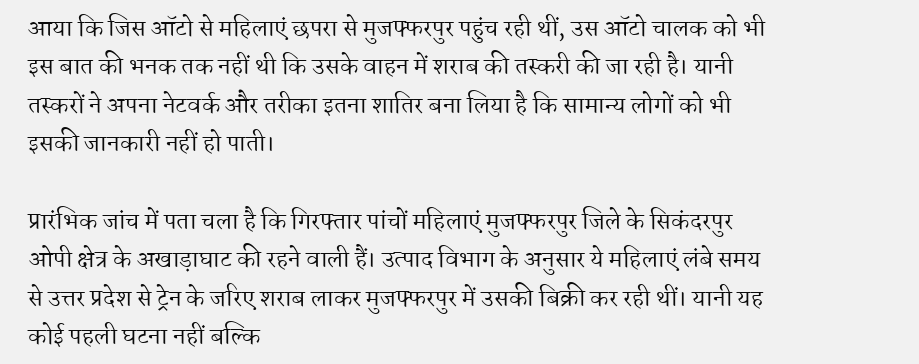आया कि जिस ऑटो से महिलाएं छपरा से मुजफ्फरपुर पहुंच रही थीं, उस ऑटो चालक को भी इस बात की भनक तक नहीं थी कि उसके वाहन में शराब की तस्करी की जा रही है। यानी तस्करों ने अपना नेटवर्क और तरीका इतना शातिर बना लिया है कि सामान्य लोगों को भी इसकी जानकारी नहीं हो पाती।

प्रारंभिक जांच में पता चला है कि गिरफ्तार पांचों महिलाएं मुजफ्फरपुर जिले के सिकंदरपुर ओपी क्षेत्र के अखाड़ाघाट की रहने वाली हैं। उत्पाद विभाग के अनुसार ये महिलाएं लंबे समय से उत्तर प्रदेश से ट्रेन के जरिए शराब लाकर मुजफ्फरपुर में उसकी बिक्री कर रही थीं। यानी यह कोई पहली घटना नहीं बल्कि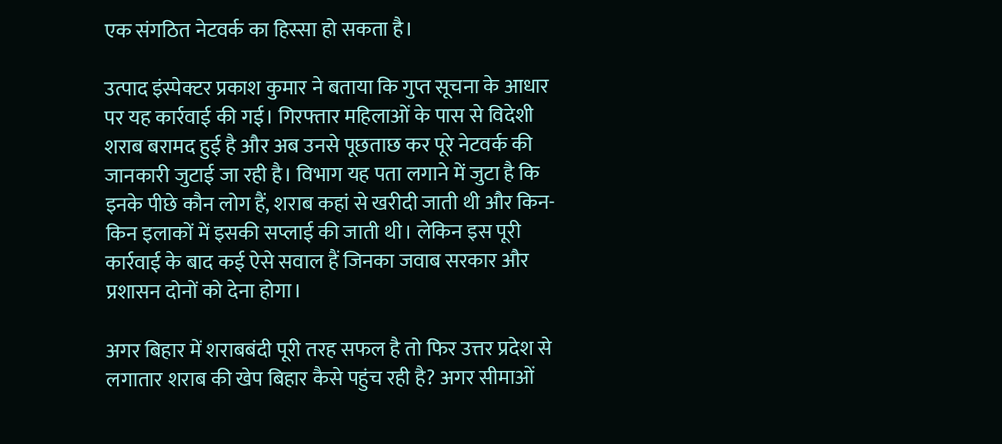एक संगठित नेटवर्क का हिस्सा हो सकता है।

उत्पाद इंस्पेक्टर प्रकाश कुमार ने बताया कि गुप्त सूचना के आधार पर यह कार्रवाई की गई। गिरफ्तार महिलाओं के पास से विदेशी शराब बरामद हुई है और अब उनसे पूछताछ कर पूरे नेटवर्क की जानकारी जुटाई जा रही है। विभाग यह पता लगाने में जुटा है कि इनके पीछे कौन लोग हैं, शराब कहां से खरीदी जाती थी और किन-किन इलाकों में इसकी सप्लाई की जाती थी। लेकिन इस पूरी कार्रवाई के बाद कई ऐसे सवाल हैं जिनका जवाब सरकार और प्रशासन दोनों को देना होगा।

अगर बिहार में शराबबंदी पूरी तरह सफल है तो फिर उत्तर प्रदेश से लगातार शराब की खेप बिहार कैसे पहुंच रही है? अगर सीमाओं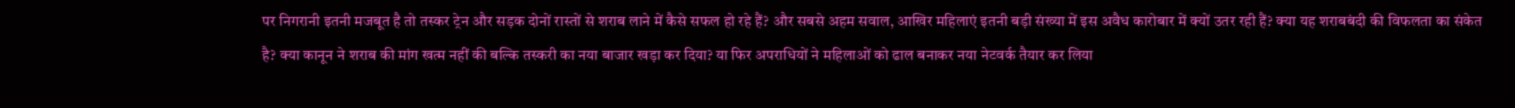पर निगरानी इतनी मजबूत है तो तस्कर ट्रेन और सड़क दोनों रास्तों से शराब लाने में कैसे सफल हो रहे हैं? और सबसे अहम सवाल, आखिर महिलाएं इतनी बड़ी संख्या में इस अवैध कारोबार में क्यों उतर रही हैं? क्या यह शराबबंदी की विफलता का संकेत है? क्या कानून ने शराब की मांग खत्म नहीं की बल्कि तस्करी का नया बाजार खड़ा कर दिया? या फिर अपराधियों ने महिलाओं को ढाल बनाकर नया नेटवर्क तैयार कर लिया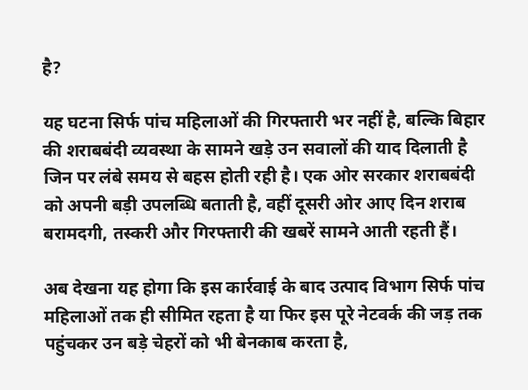है?

यह घटना सिर्फ पांच महिलाओं की गिरफ्तारी भर नहीं है, बल्कि बिहार की शराबबंदी व्यवस्था के सामने खड़े उन सवालों की याद दिलाती है जिन पर लंबे समय से बहस होती रही है। एक ओर सरकार शराबबंदी को अपनी बड़ी उपलब्धि बताती है, वहीं दूसरी ओर आए दिन शराब बरामदगी, तस्करी और गिरफ्तारी की खबरें सामने आती रहती हैं।

अब देखना यह होगा कि इस कार्रवाई के बाद उत्पाद विभाग सिर्फ पांच महिलाओं तक ही सीमित रहता है या फिर इस पूरे नेटवर्क की जड़ तक पहुंचकर उन बड़े चेहरों को भी बेनकाब करता है,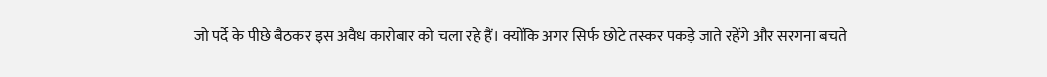जो पर्दे के पीछे बैठकर इस अवैध कारोबार को चला रहे हैं। क्योंकि अगर सिर्फ छोटे तस्कर पकड़े जाते रहेंगे और सरगना बचते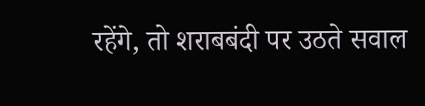रहेंगे, तो शराबबंदी पर उठते सवाल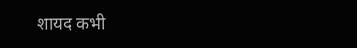शायद कभी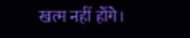खत्म नहीं होंगे।